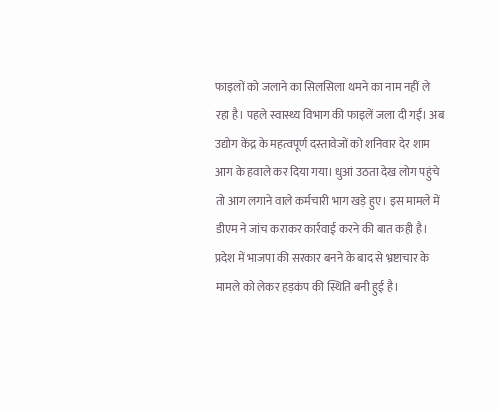फाइलों को जलाने का सिलसिला थमने का नाम नहीं ले रहा है। पहले स्वास्थ्य विभाग की फाइलें जला दी गईं। अब उद्योग केंद्र के महत्वपूर्ण दस्तावेजों को शनिवार देर शाम आग के हवाले कर दिया गया। धुआं उठता देख लोग पहुंचे तो आग लगाने वाले कर्मचारी भाग खड़े हुए। इस मामले में डीएम ने जांच कराकर कार्रवाई करने की बात कही है।
प्रदेश में भाजपा की सरकार बनने के बाद से भ्रष्टाचार के मामले को लेकर हड़कंप की स्थिति बनी हुई है।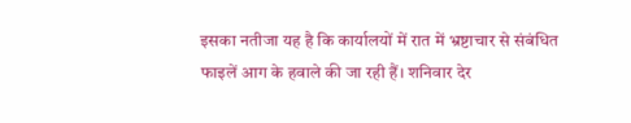इसका नतीजा यह है कि कार्यालयों में रात में भ्रष्टाचार से संबंधित फाइलें आग के हवाले की जा रही हैं। शनिवार देर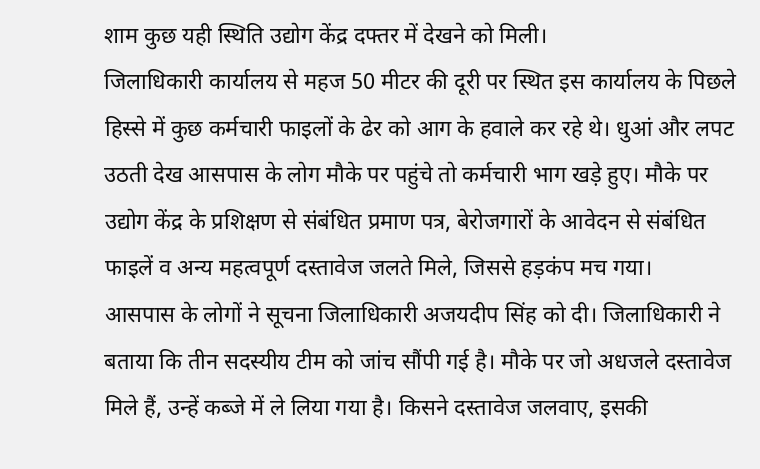शाम कुछ यही स्थिति उद्योग केंद्र दफ्तर में देखने को मिली।
जिलाधिकारी कार्यालय से महज 50 मीटर की दूरी पर स्थित इस कार्यालय के पिछले हिस्से में कुछ कर्मचारी फाइलों के ढेर को आग के हवाले कर रहे थे। धुआं और लपट उठती देख आसपास के लोग मौके पर पहुंचे तो कर्मचारी भाग खड़े हुए। मौके पर उद्योग केंद्र के प्रशिक्षण से संबंधित प्रमाण पत्र, बेरोजगारों के आवेदन से संबंधित फाइलें व अन्य महत्वपूर्ण दस्तावेज जलते मिले, जिससे हड़कंप मच गया।
आसपास के लोगों ने सूचना जिलाधिकारी अजयदीप सिंह को दी। जिलाधिकारी ने बताया कि तीन सदस्यीय टीम को जांच सौंपी गई है। मौके पर जो अधजले दस्तावेज मिले हैं, उन्हें कब्जे में ले लिया गया है। किसने दस्तावेज जलवाए, इसकी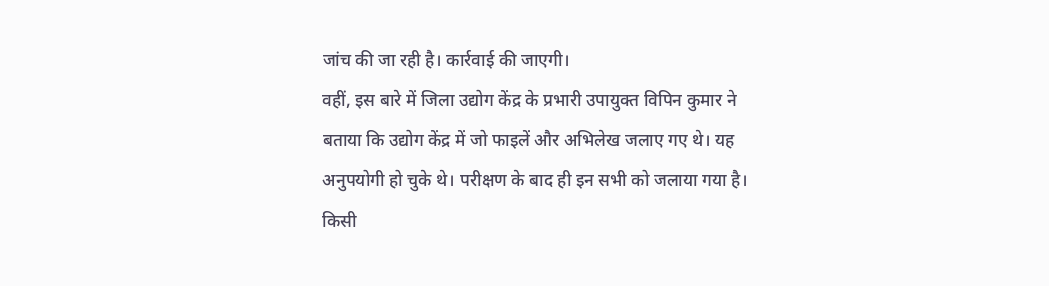जांच की जा रही है। कार्रवाई की जाएगी।
वहीं, इस बारे में जिला उद्योग केंद्र के प्रभारी उपायुक्त विपिन कुमार ने बताया कि उद्योग केंद्र में जो फाइलें और अभिलेख जलाए गए थे। यह अनुपयोगी हो चुके थे। परीक्षण के बाद ही इन सभी को जलाया गया है। किसी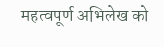महत्वपूर्ण अभिलेख को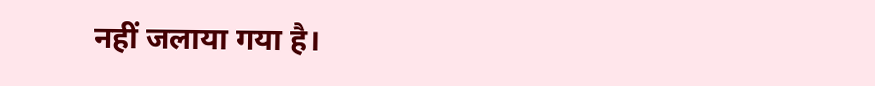नहीं जलाया गया है।